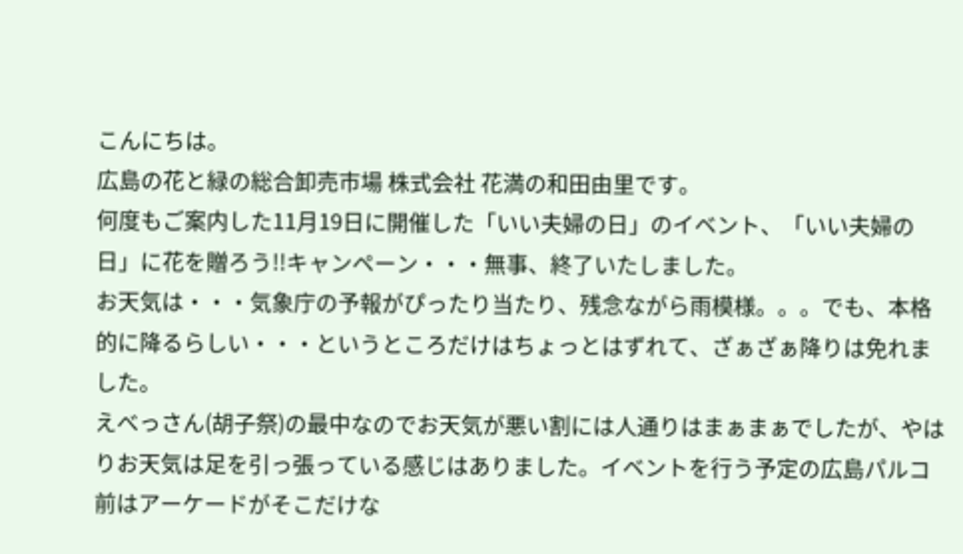こんにちは。
広島の花と緑の総合卸売市場 株式会社 花満の和田由里です。
何度もご案内した11月19日に開催した「いい夫婦の日」のイベント、「いい夫婦の日」に花を贈ろう!!キャンペーン・・・無事、終了いたしました。
お天気は・・・気象庁の予報がぴったり当たり、残念ながら雨模様。。。でも、本格的に降るらしい・・・というところだけはちょっとはずれて、ざぁざぁ降りは免れました。
えべっさん(胡子祭)の最中なのでお天気が悪い割には人通りはまぁまぁでしたが、やはりお天気は足を引っ張っている感じはありました。イベントを行う予定の広島パルコ前はアーケードがそこだけな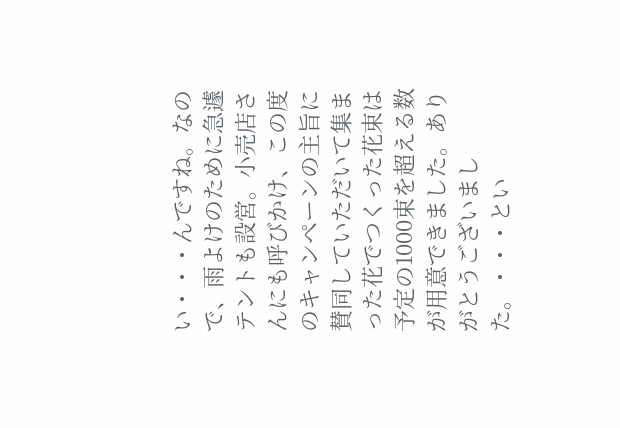い・・・んですね。なので、雨よけのために急遽テントも設営。小売店さんにも呼びかけ、この度のキャンペーンの主旨に賛同していただいて集まった花でつくった花束は予定の1000束を超える数が用意できました。ありがとうございました。・・・とい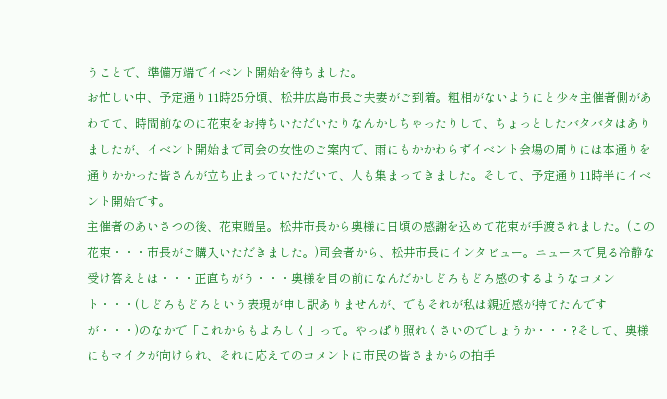うことで、準備万端でイベント開始を待ちました。
お忙しい中、予定通り11時25分頃、松井広島市長ご夫妻がご到着。粗相がないようにと少々主催者側があわてて、時間前なのに花束をお持ちいただいたりなんかしちゃったりして、ちょっとしたバタバタはありましたが、イベント開始まで司会の女性のご案内で、雨にもかかわらずイベント会場の周りには本通りを通りかかった皆さんが立ち止まっていただいて、人も集まってきました。そして、予定通り11時半にイベント開始です。
主催者のあいさつの後、花束贈呈。松井市長から奥様に日頃の感謝を込めて花束が手渡されました。(この花束・・・市長がご購入いただきました。)司会者から、松井市長にインタビュー。ニュースで見る冷静な受け答えとは・・・正直ちがう・・・奥様を目の前になんだかしどろもどろ感のするようなコメント・・・(しどろもどろという表現が申し訳ありませんが、でもそれが私は親近感が持てたんですが・・・)のなかで「これからもよろしく」って。やっぱり照れくさいのでしょうか・・・?そして、奥様にもマイクが向けられ、それに応えてのコメントに市民の皆さまからの拍手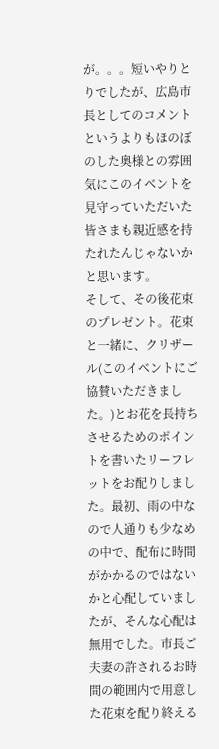が。。。短いやりとりでしたが、広島市長としてのコメントというよりもほのぼのした奥様との雰囲気にこのイベントを見守っていただいた皆さまも親近感を持たれたんじゃないかと思います。
そして、その後花束のプレゼント。花束と一緒に、クリザール(このイベントにご協賛いただきました。)とお花を長持ちさせるためのポイントを書いたリーフレットをお配りしました。最初、雨の中なので人通りも少なめの中で、配布に時間がかかるのではないかと心配していましたが、そんな心配は無用でした。市長ご夫妻の許されるお時間の範囲内で用意した花束を配り終える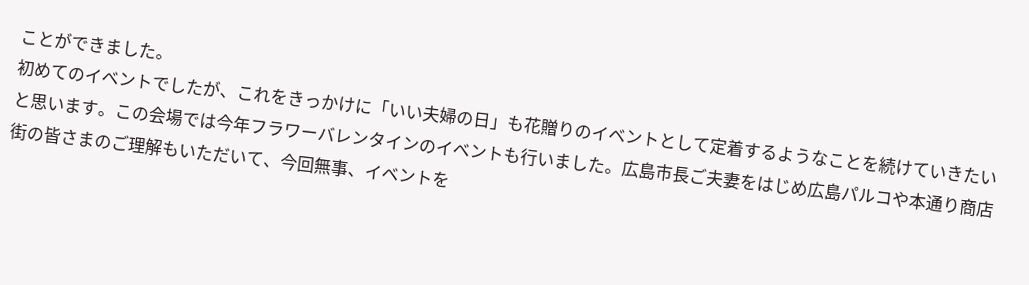ことができました。
初めてのイベントでしたが、これをきっかけに「いい夫婦の日」も花贈りのイベントとして定着するようなことを続けていきたいと思います。この会場では今年フラワーバレンタインのイベントも行いました。広島市長ご夫妻をはじめ広島パルコや本通り商店街の皆さまのご理解もいただいて、今回無事、イベントを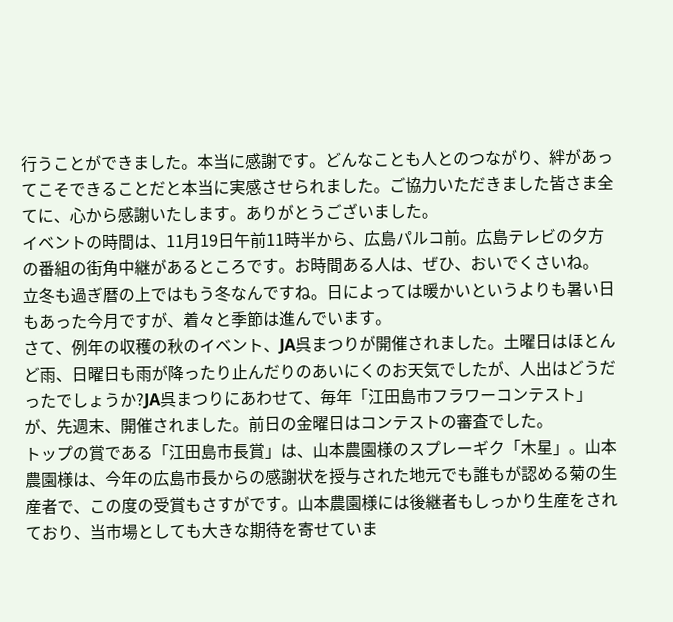行うことができました。本当に感謝です。どんなことも人とのつながり、絆があってこそできることだと本当に実感させられました。ご協力いただきました皆さま全てに、心から感謝いたします。ありがとうございました。
イベントの時間は、11月19日午前11時半から、広島パルコ前。広島テレビの夕方の番組の街角中継があるところです。お時間ある人は、ぜひ、おいでくさいね。
立冬も過ぎ暦の上ではもう冬なんですね。日によっては暖かいというよりも暑い日もあった今月ですが、着々と季節は進んでいます。
さて、例年の収穫の秋のイベント、JA呉まつりが開催されました。土曜日はほとんど雨、日曜日も雨が降ったり止んだりのあいにくのお天気でしたが、人出はどうだったでしょうか?JA呉まつりにあわせて、毎年「江田島市フラワーコンテスト」が、先週末、開催されました。前日の金曜日はコンテストの審査でした。
トップの賞である「江田島市長賞」は、山本農園様のスプレーギク「木星」。山本農園様は、今年の広島市長からの感謝状を授与された地元でも誰もが認める菊の生産者で、この度の受賞もさすがです。山本農園様には後継者もしっかり生産をされており、当市場としても大きな期待を寄せていま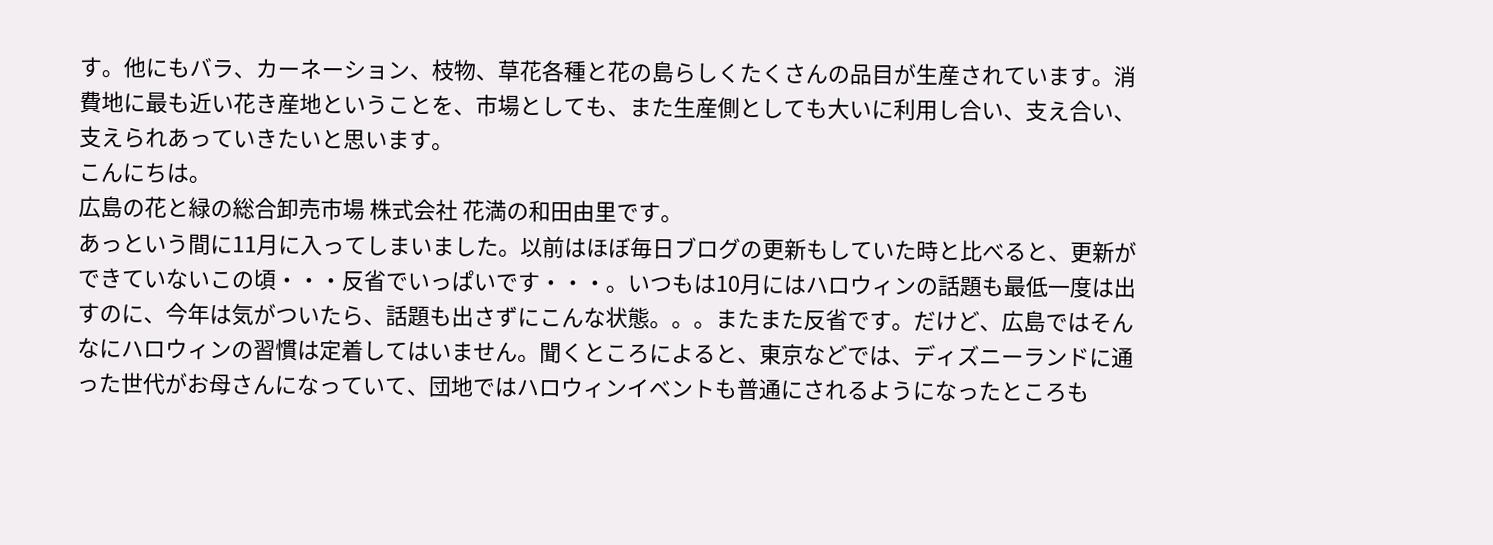す。他にもバラ、カーネーション、枝物、草花各種と花の島らしくたくさんの品目が生産されています。消費地に最も近い花き産地ということを、市場としても、また生産側としても大いに利用し合い、支え合い、支えられあっていきたいと思います。
こんにちは。
広島の花と緑の総合卸売市場 株式会社 花満の和田由里です。
あっという間に11月に入ってしまいました。以前はほぼ毎日ブログの更新もしていた時と比べると、更新ができていないこの頃・・・反省でいっぱいです・・・。いつもは10月にはハロウィンの話題も最低一度は出すのに、今年は気がついたら、話題も出さずにこんな状態。。。またまた反省です。だけど、広島ではそんなにハロウィンの習慣は定着してはいません。聞くところによると、東京などでは、ディズニーランドに通った世代がお母さんになっていて、団地ではハロウィンイベントも普通にされるようになったところも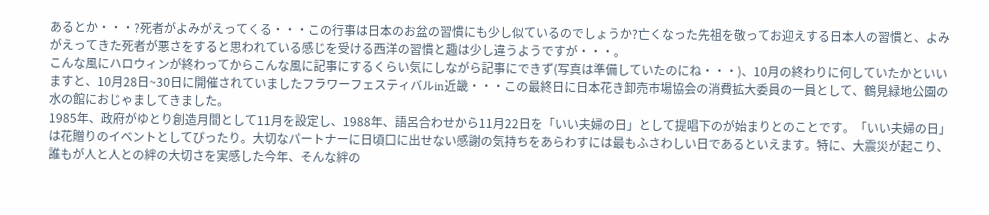あるとか・・・?死者がよみがえってくる・・・この行事は日本のお盆の習慣にも少し似ているのでしょうか?亡くなった先祖を敬ってお迎えする日本人の習慣と、よみがえってきた死者が悪さをすると思われている感じを受ける西洋の習慣と趣は少し違うようですが・・・。
こんな風にハロウィンが終わってからこんな風に記事にするくらい気にしながら記事にできず(写真は準備していたのにね・・・)、10月の終わりに何していたかといいますと、10月28日~30日に開催されていましたフラワーフェスティバルin近畿・・・この最終日に日本花き卸売市場協会の消費拡大委員の一員として、鶴見緑地公園の水の館におじゃましてきました。
1985年、政府がゆとり創造月間として11月を設定し、1988年、語呂合わせから11月22日を「いい夫婦の日」として提唱下のが始まりとのことです。「いい夫婦の日」は花贈りのイベントとしてぴったり。大切なパートナーに日頃口に出せない感謝の気持ちをあらわすには最もふさわしい日であるといえます。特に、大震災が起こり、誰もが人と人との絆の大切さを実感した今年、そんな絆の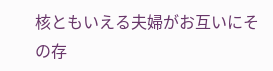核ともいえる夫婦がお互いにその存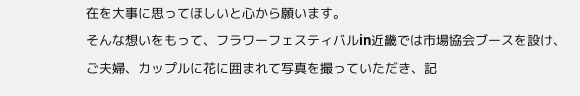在を大事に思ってほしいと心から願います。
そんな想いをもって、フラワーフェスティバルin近畿では市場協会ブースを設け、ご夫婦、カップルに花に囲まれて写真を撮っていただき、記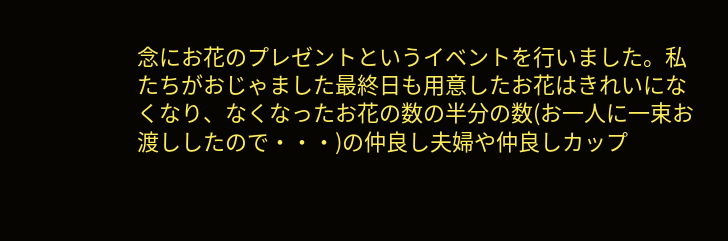念にお花のプレゼントというイベントを行いました。私たちがおじゃました最終日も用意したお花はきれいになくなり、なくなったお花の数の半分の数(お一人に一束お渡ししたので・・・)の仲良し夫婦や仲良しカップ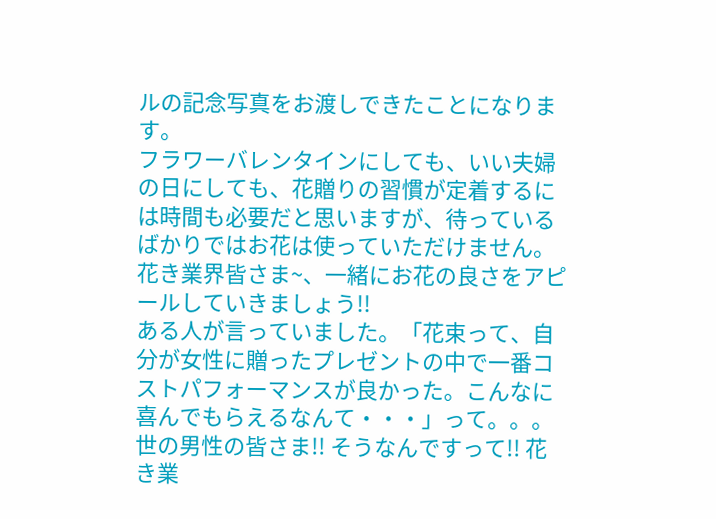ルの記念写真をお渡しできたことになります。
フラワーバレンタインにしても、いい夫婦の日にしても、花贈りの習慣が定着するには時間も必要だと思いますが、待っているばかりではお花は使っていただけません。花き業界皆さま~、一緒にお花の良さをアピールしていきましょう!!
ある人が言っていました。「花束って、自分が女性に贈ったプレゼントの中で一番コストパフォーマンスが良かった。こんなに喜んでもらえるなんて・・・」って。。。世の男性の皆さま!! そうなんですって!! 花き業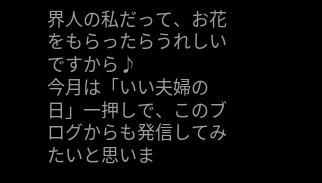界人の私だって、お花をもらったらうれしいですから♪
今月は「いい夫婦の日」一押しで、このブログからも発信してみたいと思いま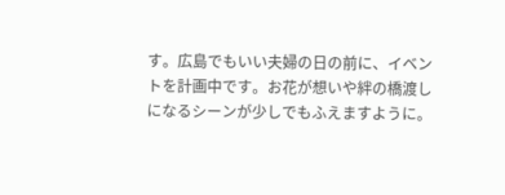す。広島でもいい夫婦の日の前に、イベントを計画中です。お花が想いや絆の橋渡しになるシーンが少しでもふえますように。